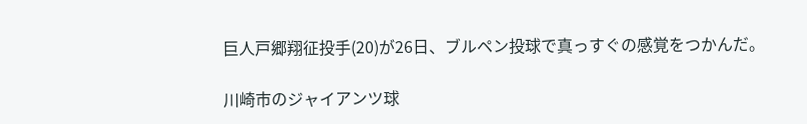巨人戸郷翔征投手(20)が26日、ブルペン投球で真っすぐの感覚をつかんだ。

川崎市のジャイアンツ球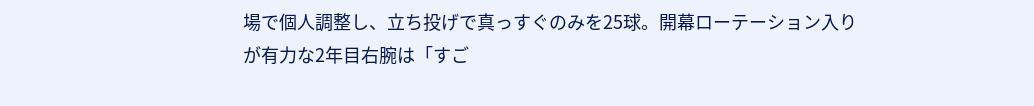場で個人調整し、立ち投げで真っすぐのみを25球。開幕ローテーション入りが有力な2年目右腕は「すご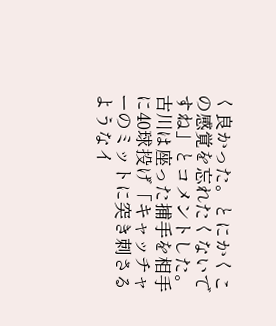く良かった。とにかくこの感覚を忘れたくないですね」とコメントした。古川は座った捕手を相手に40球投げ「キャッチャーのミットに突き刺さるようなイ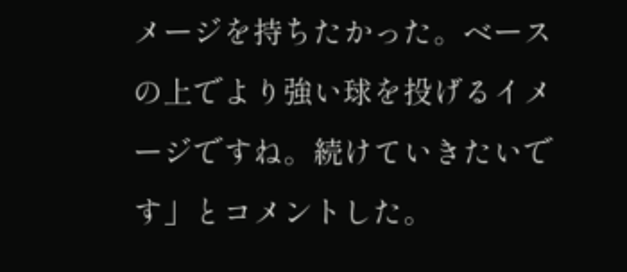メージを持ちたかった。ベースの上でより強い球を投げるイメージですね。続けていきたいです」とコメントした。